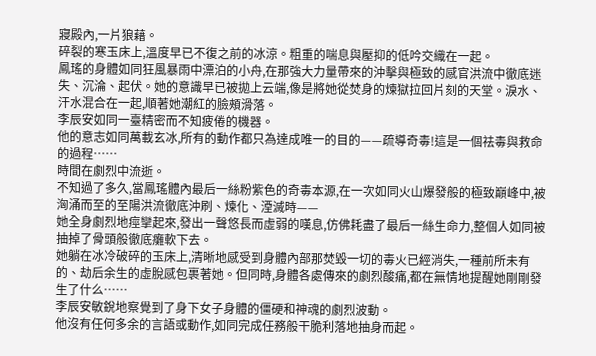寢殿內,一片狼藉。
碎裂的寒玉床上,溫度早已不復之前的冰涼。粗重的喘息與壓抑的低吟交織在一起。
鳳瑤的身體如同狂風暴雨中漂泊的小舟,在那強大力量帶來的沖擊與極致的感官洪流中徹底迷失、沉淪、起伏。她的意識早已被拋上云端,像是將她從焚身的煉獄拉回片刻的天堂。淚水、汗水混合在一起,順著她潮紅的臉頰滑落。
李辰安如同一臺精密而不知疲倦的機器。
他的意志如同萬載玄冰,所有的動作都只為達成唯一的目的——疏導奇毒!這是一個祛毒與救命的過程……
時間在劇烈中流逝。
不知過了多久,當鳳瑤體內最后一絲粉紫色的奇毒本源,在一次如同火山爆發般的極致巔峰中,被洶涌而至的至陽洪流徹底沖刷、煉化、湮滅時——
她全身劇烈地痙攣起來,發出一聲悠長而虛弱的嘆息,仿佛耗盡了最后一絲生命力,整個人如同被抽掉了骨頭般徹底癱軟下去。
她躺在冰冷破碎的玉床上,清晰地感受到身體內部那焚毀一切的毒火已經消失,一種前所未有的、劫后余生的虛脫感包裹著她。但同時,身體各處傳來的劇烈酸痛,都在無情地提醒她剛剛發生了什么……
李辰安敏銳地察覺到了身下女子身體的僵硬和神魂的劇烈波動。
他沒有任何多余的言語或動作,如同完成任務般干脆利落地抽身而起。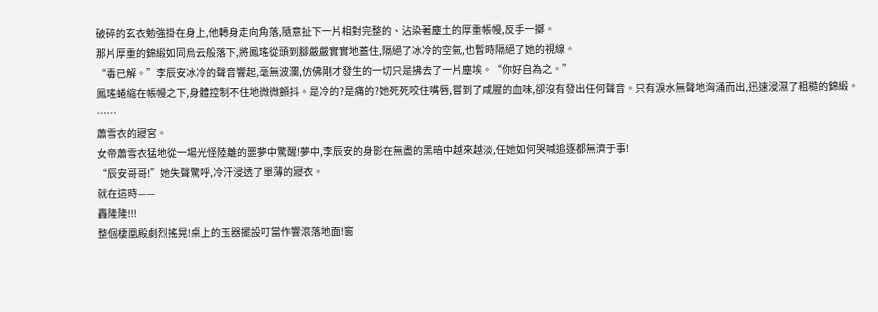破碎的玄衣勉強掛在身上,他轉身走向角落,隨意扯下一片相對完整的、沾染著塵土的厚重帳幔,反手一擲。
那片厚重的錦緞如同烏云般落下,將鳳瑤從頭到腳嚴嚴實實地蓋住,隔絕了冰冷的空氣,也暫時隔絕了她的視線。
“毒已解。”李辰安冰冷的聲音響起,毫無波瀾,仿佛剛才發生的一切只是拂去了一片塵埃。“你好自為之。”
鳳瑤蜷縮在帳幔之下,身體控制不住地微微顫抖。是冷的?是痛的?她死死咬住嘴唇,嘗到了咸腥的血味,卻沒有發出任何聲音。只有淚水無聲地洶涌而出,迅速浸濕了粗糙的錦緞。
……
蕭雪衣的寢宮。
女帝蕭雪衣猛地從一場光怪陸離的噩夢中驚醒!夢中,李辰安的身影在無盡的黑暗中越來越淡,任她如何哭喊追逐都無濟于事!
“辰安哥哥!”她失聲驚呼,冷汗浸透了單薄的寢衣。
就在這時——
轟隆隆!!!
整個棲凰殿劇烈搖晃!桌上的玉器擺設叮當作響滾落地面!窗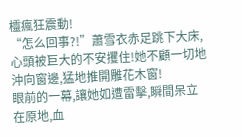欞瘋狂震動!
“怎么回事?!”蕭雪衣赤足跳下大床,心頭被巨大的不安攫住!她不顧一切地沖向窗邊,猛地推開雕花木窗!
眼前的一幕,讓她如遭雷擊,瞬間呆立在原地,血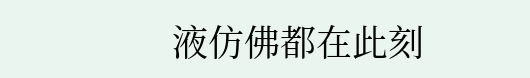液仿佛都在此刻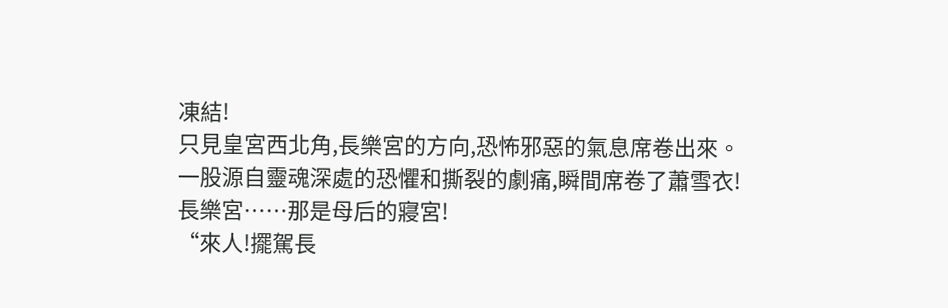凍結!
只見皇宮西北角,長樂宮的方向,恐怖邪惡的氣息席卷出來。
一股源自靈魂深處的恐懼和撕裂的劇痛,瞬間席卷了蕭雪衣!
長樂宮……那是母后的寢宮!
“來人!擺駕長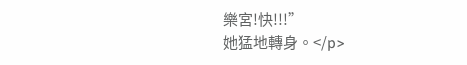樂宮!快!!!”
她猛地轉身。</p>